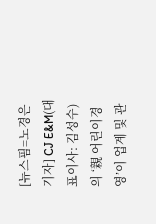[뉴스핌=노경은 기자] CJ E&M(대표이사: 김성수)의 ‘親 어린이경영’이 업계 및 관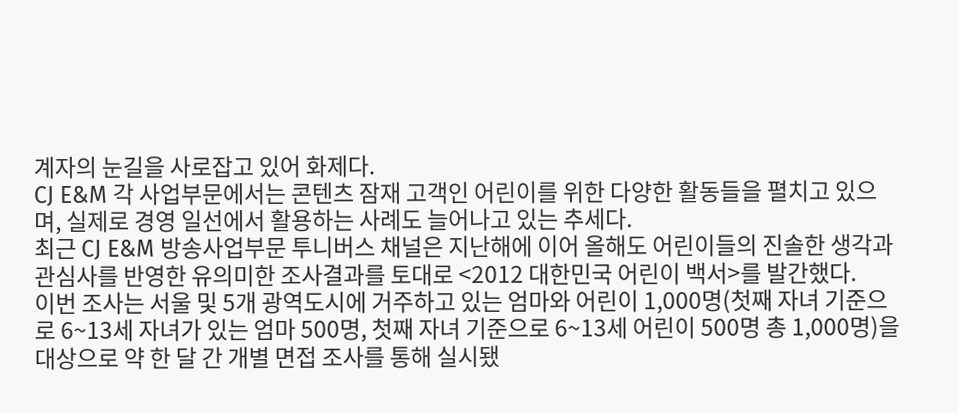계자의 눈길을 사로잡고 있어 화제다.
CJ E&M 각 사업부문에서는 콘텐츠 잠재 고객인 어린이를 위한 다양한 활동들을 펼치고 있으며, 실제로 경영 일선에서 활용하는 사례도 늘어나고 있는 추세다.
최근 CJ E&M 방송사업부문 투니버스 채널은 지난해에 이어 올해도 어린이들의 진솔한 생각과 관심사를 반영한 유의미한 조사결과를 토대로 <2012 대한민국 어린이 백서>를 발간했다.
이번 조사는 서울 및 5개 광역도시에 거주하고 있는 엄마와 어린이 1,000명(첫째 자녀 기준으로 6~13세 자녀가 있는 엄마 500명, 첫째 자녀 기준으로 6~13세 어린이 500명 총 1,000명)을 대상으로 약 한 달 간 개별 면접 조사를 통해 실시됐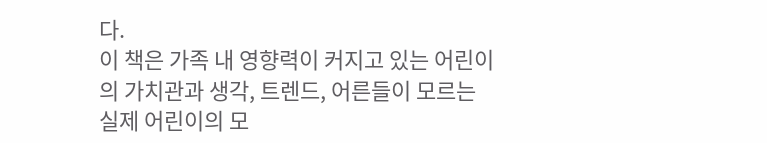다.
이 책은 가족 내 영향력이 커지고 있는 어린이의 가치관과 생각, 트렌드, 어른들이 모르는 실제 어린이의 모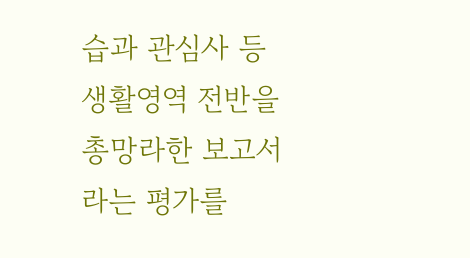습과 관심사 등 생활영역 전반을 총망라한 보고서라는 평가를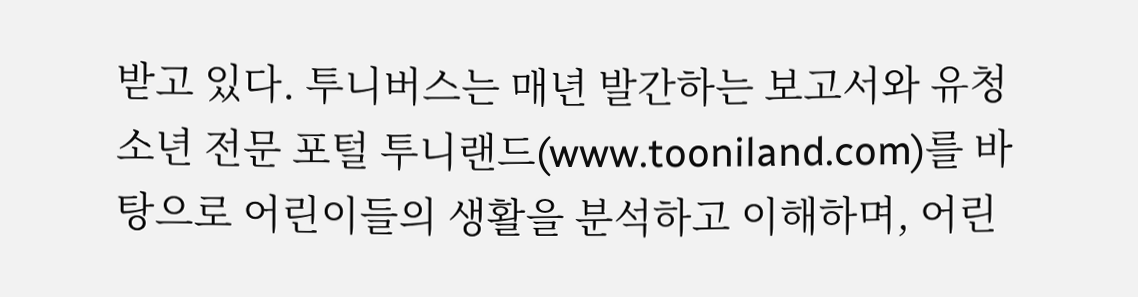받고 있다. 투니버스는 매년 발간하는 보고서와 유청소년 전문 포털 투니랜드(www.tooniland.com)를 바탕으로 어린이들의 생활을 분석하고 이해하며, 어린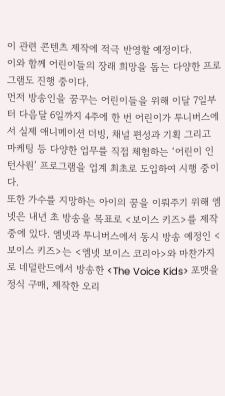이 관련 콘텐츠 제작에 적극 반영할 예정이다.
이와 함께 어린이들의 장래 희망을 돕는 다양한 프로그램도 진행 중이다.
먼저 방송인을 꿈꾸는 어린이들을 위해 이달 7일부터 다음달 6일까지 4주에 한 번 어린이가 투니버스에서 실제 애니메이션 더빙, 채널 편성과 기획 그리고 마케팅 등 다양한 업무를 직접 체험하는 ‘어린이 인턴사원’ 프로그램을 업계 최초로 도입하여 시행 중이다.
또한 가수를 지망하는 아이의 꿈을 이뤄주기 위해 엠넷은 내년 초 방송을 목표로 <보이스 키즈>를 제작 중에 있다. 엠넷과 투니버스에서 동시 방송 예정인 <보이스 키즈>는 <엠넷 보이스 코리아>와 마찬가지로 네덜란드에서 방송한 <The Voice Kids> 포맷을 정식 구매, 제작한 오리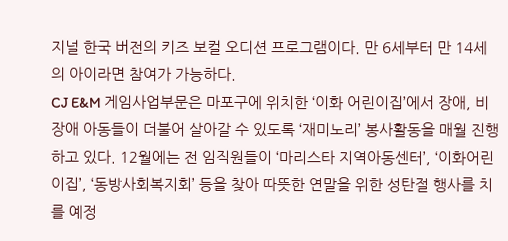지널 한국 버전의 키즈 보컬 오디션 프로그램이다. 만 6세부터 만 14세의 아이라면 참여가 가능하다.
CJ E&M 게임사업부문은 마포구에 위치한 ‘이화 어린이집’에서 장애, 비장애 아동들이 더불어 살아갈 수 있도록 ‘재미노리’ 봉사활동을 매월 진행하고 있다. 12월에는 전 임직원들이 ‘마리스타 지역아동센터’, ‘이화어린이집’, ‘동방사회복지회’ 등을 찾아 따뜻한 연말을 위한 성탄절 행사를 치를 예정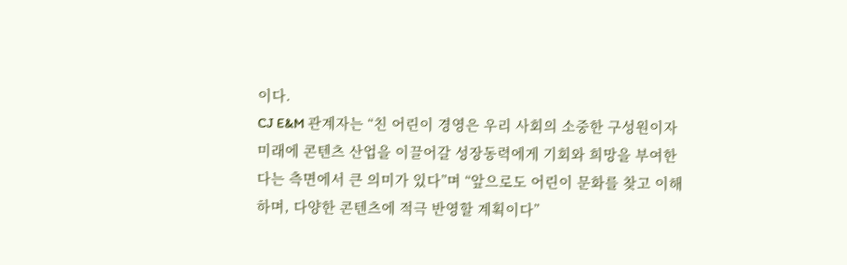이다.
CJ E&M 관계자는 “친 어린이 경영은 우리 사회의 소중한 구성원이자 미래에 콘텐츠 산업을 이끌어갈 성장동력에게 기회와 희망을 부여한다는 측면에서 큰 의미가 있다”며 “앞으로도 어린이 문화를 찾고 이해하며, 다양한 콘텐츠에 적극 반영할 계획이다”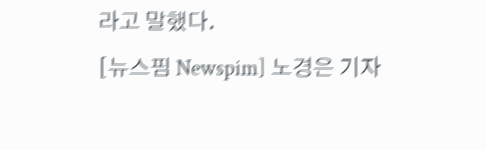라고 말했다.
[뉴스핌 Newspim] 노경은 기자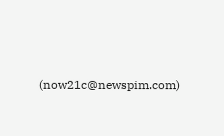(now21c@newspim.com)